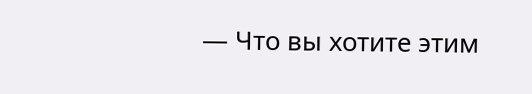— Что вы хотите этим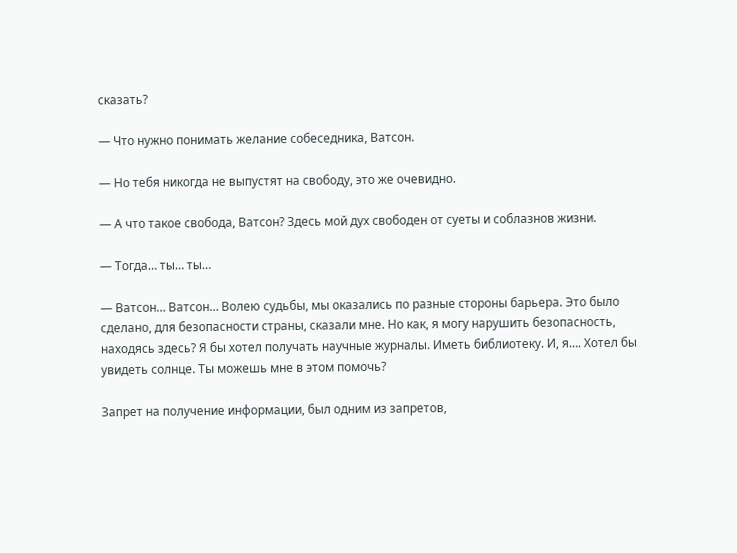сказать?

— Что нужно понимать желание собеседника, Ватсон.

— Но тебя никогда не выпустят на свободу, это же очевидно.

— А что такое свобода, Ватсон? Здесь мой дух свободен от суеты и соблазнов жизни.

— Тогда… ты… ты…

— Ватсон… Ватсон… Волею судьбы, мы оказались по разные стороны барьера. Это было сделано, для безопасности страны, сказали мне. Но как, я могу нарушить безопасность, находясь здесь? Я бы хотел получать научные журналы. Иметь библиотеку. И, я…. Хотел бы увидеть солнце. Ты можешь мне в этом помочь?

Запрет на получение информации, был одним из запретов,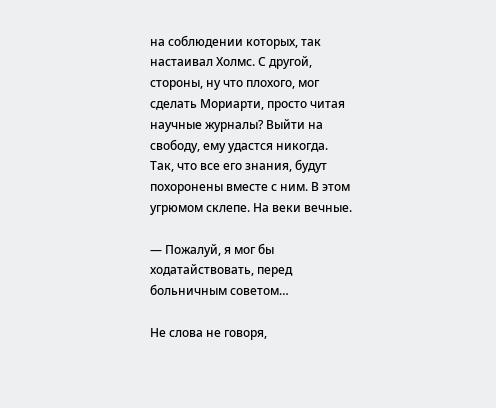на соблюдении которых, так настаивал Холмс. С другой, стороны, ну что плохого, мог сделать Мориарти, просто читая научные журналы? Выйти на свободу, ему удастся никогда. Так, что все его знания, будут похоронены вместе с ним. В этом угрюмом склепе. На веки вечные.

— Пожалуй, я мог бы ходатайствовать, перед больничным советом…

Не слова не говоря,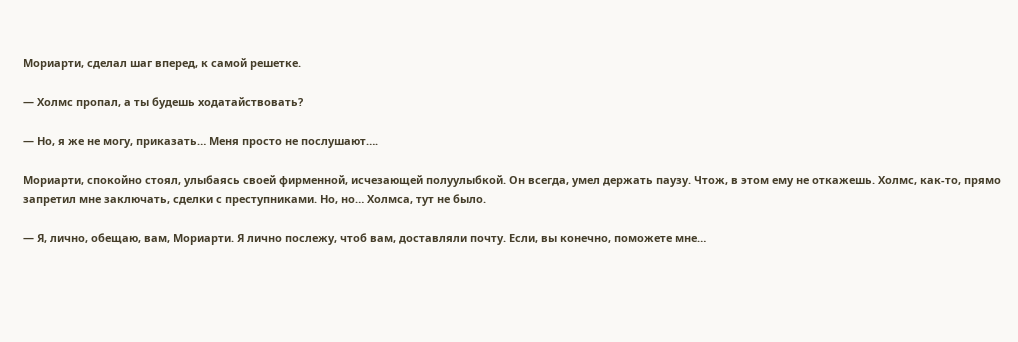Мориарти, сделал шаг вперед, к самой решетке.

— Холмс пропал, а ты будешь ходатайствовать?

— Но, я же не могу, приказать… Меня просто не послушают….

Мориарти, спокойно стоял, улыбаясь своей фирменной, исчезающей полуулыбкой. Он всегда, умел держать паузу. Чтож, в этом ему не откажешь. Холмс, как-то, прямо запретил мне заключать, сделки с преступниками. Но, но… Холмса, тут не было.

— Я, лично, обещаю, вам, Мориарти. Я лично послежу, чтоб вам, доставляли почту. Если, вы конечно, поможете мне…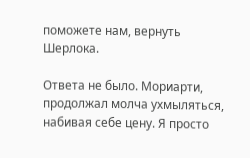поможете нам, вернуть Шерлока.

Ответа не было. Мориарти, продолжал молча ухмыляться, набивая себе цену. Я просто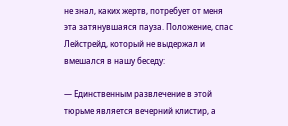не знал, каких жертв, потребует от меня эта затянувшаяся пауза. Положение, спас Лейстрейд, который не выдержал и вмешался в нашу беседу:

— Единственным развлечение в этой тюрьме является вечерний клистир, а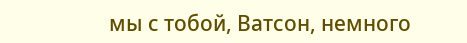мы с тобой, Ватсон, немного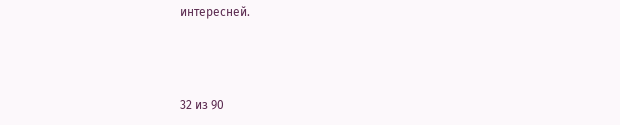интересней.



32 из 90